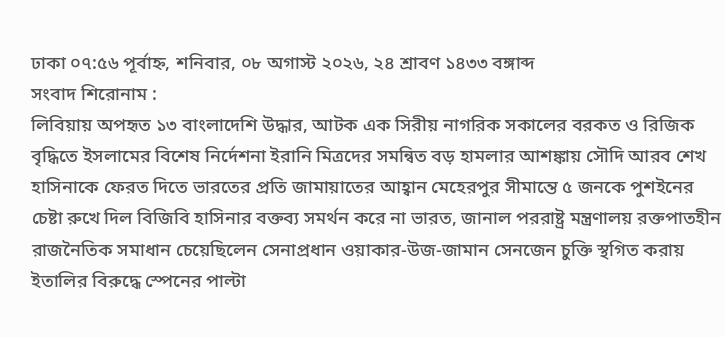ঢাকা ০৭:৫৬ পূর্বাহ্ন, শনিবার, ০৮ অগাস্ট ২০২৬, ২৪ শ্রাবণ ১৪৩৩ বঙ্গাব্দ
সংবাদ শিরোনাম :
লিবিয়ায় অপহৃত ১৩ বাংলাদেশি উদ্ধার, আটক এক সিরীয় নাগরিক সকালের বরকত ও রিজিক বৃদ্ধিতে ইসলামের বিশেষ নির্দেশনা ইরানি মিত্রদের সমন্বিত বড় হামলার আশঙ্কায় সৌদি আরব শেখ হাসিনাকে ফেরত দিতে ভারতের প্রতি জামায়াতের আহ্বান মেহেরপুর সীমান্তে ৫ জনকে পুশইনের চেষ্টা রুখে দিল বিজিবি হাসিনার বক্তব্য সমর্থন করে না ভারত, জানাল পররাষ্ট্র মন্ত্রণালয় রক্তপাতহীন রাজনৈতিক সমাধান চেয়েছিলেন সেনাপ্রধান ওয়াকার-উজ-জামান সেনজেন চুক্তি স্থগিত করায় ইতালির বিরুদ্ধে স্পেনের পাল্টা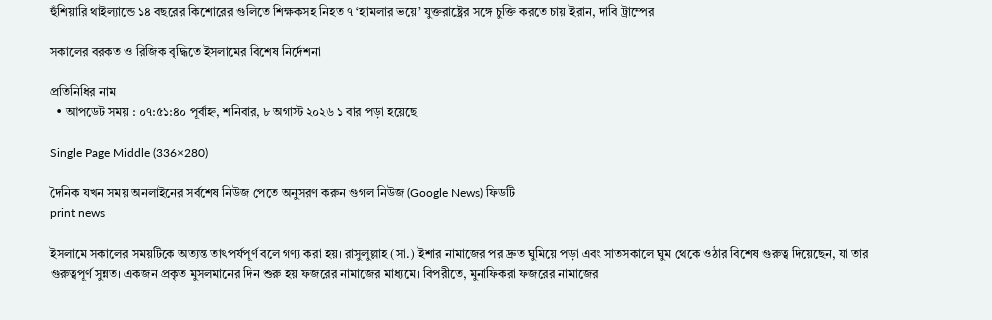হুঁশিয়ারি থাইল্যান্ডে ১৪ বছরের কিশোরের গুলিতে শিক্ষকসহ নিহত ৭ ‘হামলার ভয়ে’ যুক্তরাষ্ট্রের সঙ্গে চুক্তি করতে চায় ইরান, দাবি ট্রাম্পের

সকালের বরকত ও রিজিক বৃদ্ধিতে ইসলামের বিশেষ নির্দেশনা

প্রতিনিধির নাম
  • আপডেট সময় : ০৭:৫১:৪০ পূর্বাহ্ন, শনিবার, ৮ অগাস্ট ২০২৬ ১ বার পড়া হয়েছে

Single Page Middle (336×280)

দৈনিক যখন সময় অনলাইনের সর্বশেষ নিউজ পেতে অনুসরণ করুন গুগল নিউজ (Google News) ফিডটি
print news

ইসলামে সকালের সময়টিকে অত্যন্ত তাৎপর্যপূর্ণ বলে গণ্য করা হয়। রাসুলুল্লাহ (সা.) ইশার নামাজের পর দ্রুত ঘুমিয়ে পড়া এবং সাতসকালে ঘুম থেকে ওঠার বিশেষ গুরুত্ব দিয়েছেন, যা তার গুরুত্বপূর্ণ সুন্নত। একজন প্রকৃত মুসলমানের দিন শুরু হয় ফজরের নামাজের মাধ্যমে। বিপরীতে, মুনাফিকরা ফজরের নামাজের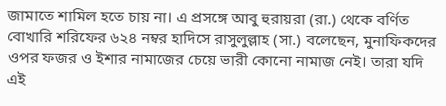জামাতে শামিল হতে চায় না। এ প্রসঙ্গে আবু হুরায়রা (রা.) থেকে বর্ণিত বোখারি শরিফের ৬২৪ নম্বর হাদিসে রাসুলুল্লাহ (সা.) বলেছেন, মুনাফিকদের ওপর ফজর ও ইশার নামাজের চেয়ে ভারী কোনো নামাজ নেই। তারা যদি এই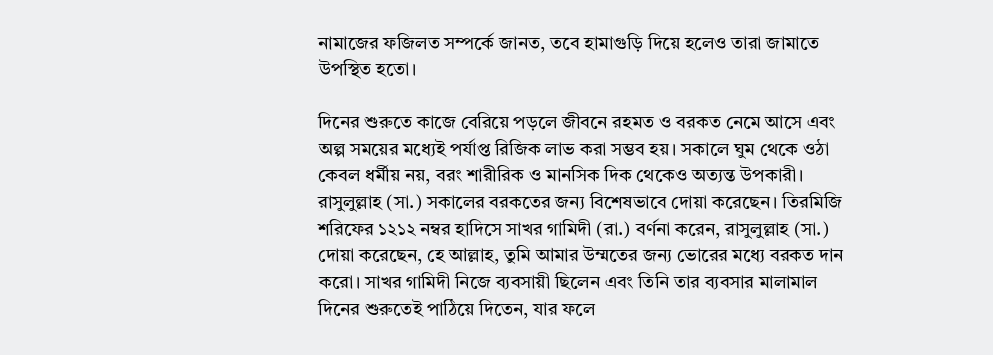নামাজের ফজিলত সম্পর্কে জানত, তবে হামাগুড়ি দিয়ে হলেও তারা জামাতে উপস্থিত হতো।

দিনের শুরুতে কাজে বেরিয়ে পড়লে জীবনে রহমত ও বরকত নেমে আসে এবং অল্প সময়ের মধ্যেই পর্যাপ্ত রিজিক লাভ করা সম্ভব হয়। সকালে ঘুম থেকে ওঠা কেবল ধর্মীয় নয়, বরং শারীরিক ও মানসিক দিক থেকেও অত্যন্ত উপকারী। রাসুলুল্লাহ (সা.) সকালের বরকতের জন্য বিশেষভাবে দোয়া করেছেন। তিরমিজি শরিফের ১২১২ নম্বর হাদিসে সাখর গামিদী (রা.) বর্ণনা করেন, রাসুলুল্লাহ (সা.) দোয়া করেছেন, হে আল্লাহ, তুমি আমার উম্মতের জন্য ভোরের মধ্যে বরকত দান করো। সাখর গামিদী নিজে ব্যবসায়ী ছিলেন এবং তিনি তার ব্যবসার মালামাল দিনের শুরুতেই পাঠিয়ে দিতেন, যার ফলে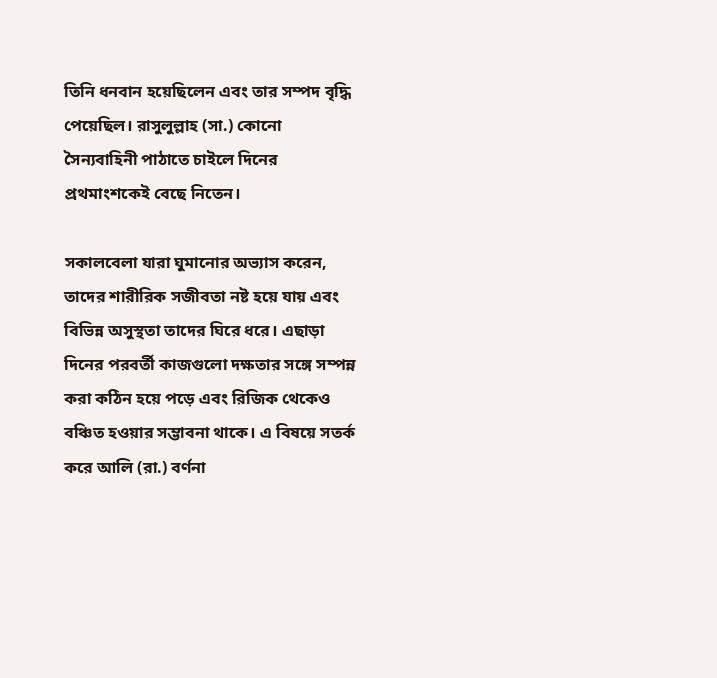তিনি ধনবান হয়েছিলেন এবং তার সম্পদ বৃদ্ধি পেয়েছিল। রাসুলুল্লাহ (সা.) কোনো সৈন্যবাহিনী পাঠাতে চাইলে দিনের প্রথমাংশকেই বেছে নিতেন।

সকালবেলা যারা ঘুমানোর অভ্যাস করেন, তাদের শারীরিক সজীবতা নষ্ট হয়ে যায় এবং বিভিন্ন অসুস্থতা তাদের ঘিরে ধরে। এছাড়া দিনের পরবর্তী কাজগুলো দক্ষতার সঙ্গে সম্পন্ন করা কঠিন হয়ে পড়ে এবং রিজিক থেকেও বঞ্চিত হওয়ার সম্ভাবনা থাকে। এ বিষয়ে সতর্ক করে আলি (রা.) বর্ণনা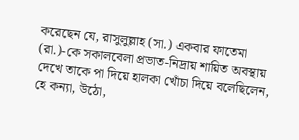করেছেন যে, রাসুলুল্লাহ (সা.) একবার ফাতেমা (রা.)-কে সকালবেলা প্রভাত-নিদ্রায় শায়িত অবস্থায় দেখে তাকে পা দিয়ে হালকা খোঁচা দিয়ে বলেছিলেন, হে কন্যা, উঠো,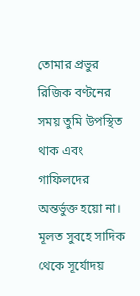তোমার প্রভুর রিজিক বণ্টনের সময় তুমি উপস্থিত থাক এবং গাফিলদের অন্তর্ভুক্ত হয়ো না। মূলত সুবহে সাদিক থেকে সূর্যোদয়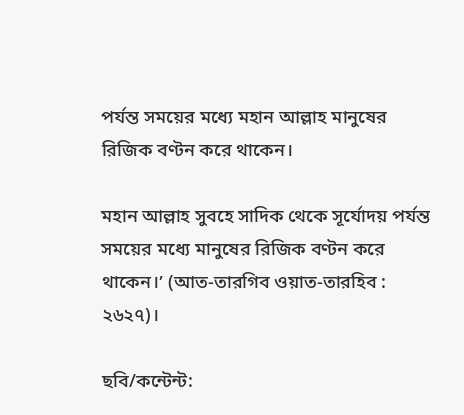পর্যন্ত সময়ের মধ্যে মহান আল্লাহ মানুষের রিজিক বণ্টন করে থাকেন।

মহান আল্লাহ সুবহে সাদিক থেকে সূর্যোদয় পর্যন্ত সময়ের মধ্যে মানুষের রিজিক বণ্টন করে থাকেন।’ (আত-তারগিব ওয়াত-তারহিব : ২৬২৭)।

ছবি/কন্টেন্ট: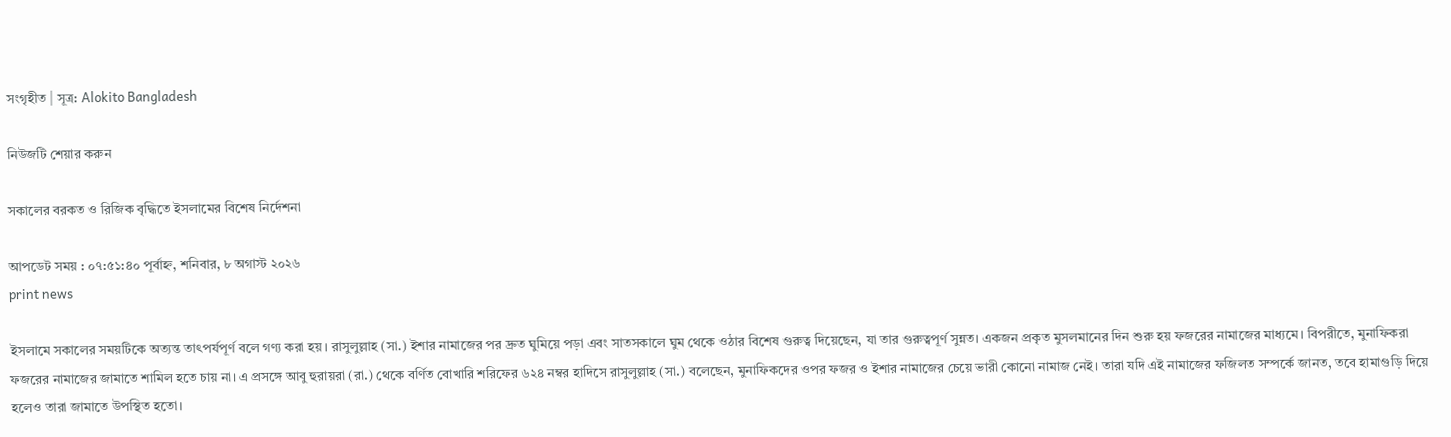সংগৃহীত | সূত্র: Alokito Bangladesh

নিউজটি শেয়ার করুন

সকালের বরকত ও রিজিক বৃদ্ধিতে ইসলামের বিশেষ নির্দেশনা

আপডেট সময় : ০৭:৫১:৪০ পূর্বাহ্ন, শনিবার, ৮ অগাস্ট ২০২৬
print news

ইসলামে সকালের সময়টিকে অত্যন্ত তাৎপর্যপূর্ণ বলে গণ্য করা হয়। রাসুলুল্লাহ (সা.) ইশার নামাজের পর দ্রুত ঘুমিয়ে পড়া এবং সাতসকালে ঘুম থেকে ওঠার বিশেষ গুরুত্ব দিয়েছেন, যা তার গুরুত্বপূর্ণ সুন্নত। একজন প্রকৃত মুসলমানের দিন শুরু হয় ফজরের নামাজের মাধ্যমে। বিপরীতে, মুনাফিকরা ফজরের নামাজের জামাতে শামিল হতে চায় না। এ প্রসঙ্গে আবু হুরায়রা (রা.) থেকে বর্ণিত বোখারি শরিফের ৬২৪ নম্বর হাদিসে রাসুলুল্লাহ (সা.) বলেছেন, মুনাফিকদের ওপর ফজর ও ইশার নামাজের চেয়ে ভারী কোনো নামাজ নেই। তারা যদি এই নামাজের ফজিলত সম্পর্কে জানত, তবে হামাগুড়ি দিয়ে হলেও তারা জামাতে উপস্থিত হতো।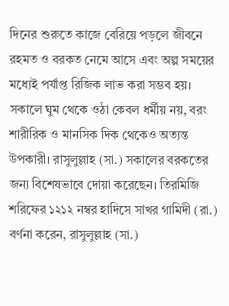দিনের শুরুতে কাজে বেরিয়ে পড়লে জীবনে রহমত ও বরকত নেমে আসে এবং অল্প সময়ের মধ্যেই পর্যাপ্ত রিজিক লাভ করা সম্ভব হয়। সকালে ঘুম থেকে ওঠা কেবল ধর্মীয় নয়, বরং শারীরিক ও মানসিক দিক থেকেও অত্যন্ত উপকারী। রাসুলুল্লাহ (সা.) সকালের বরকতের জন্য বিশেষভাবে দোয়া করেছেন। তিরমিজি শরিফের ১২১২ নম্বর হাদিসে সাখর গামিদী (রা.) বর্ণনা করেন, রাসুলুল্লাহ (সা.)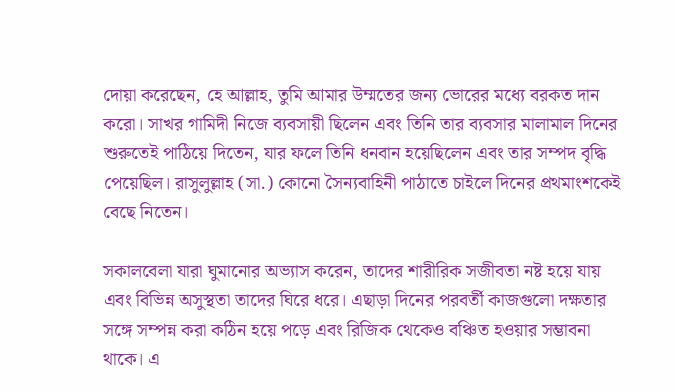দোয়া করেছেন, হে আল্লাহ, তুমি আমার উম্মতের জন্য ভোরের মধ্যে বরকত দান করো। সাখর গামিদী নিজে ব্যবসায়ী ছিলেন এবং তিনি তার ব্যবসার মালামাল দিনের শুরুতেই পাঠিয়ে দিতেন, যার ফলে তিনি ধনবান হয়েছিলেন এবং তার সম্পদ বৃদ্ধি পেয়েছিল। রাসুলুল্লাহ (সা.) কোনো সৈন্যবাহিনী পাঠাতে চাইলে দিনের প্রথমাংশকেই বেছে নিতেন।

সকালবেলা যারা ঘুমানোর অভ্যাস করেন, তাদের শারীরিক সজীবতা নষ্ট হয়ে যায় এবং বিভিন্ন অসুস্থতা তাদের ঘিরে ধরে। এছাড়া দিনের পরবর্তী কাজগুলো দক্ষতার সঙ্গে সম্পন্ন করা কঠিন হয়ে পড়ে এবং রিজিক থেকেও বঞ্চিত হওয়ার সম্ভাবনা থাকে। এ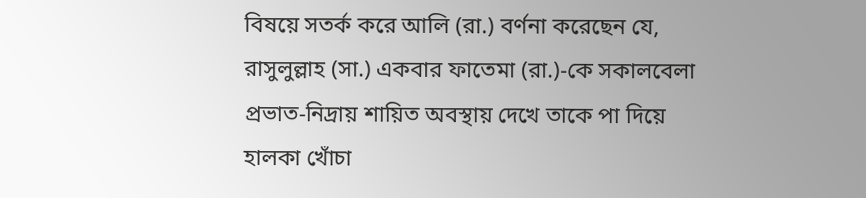বিষয়ে সতর্ক করে আলি (রা.) বর্ণনা করেছেন যে, রাসুলুল্লাহ (সা.) একবার ফাতেমা (রা.)-কে সকালবেলা প্রভাত-নিদ্রায় শায়িত অবস্থায় দেখে তাকে পা দিয়ে হালকা খোঁচা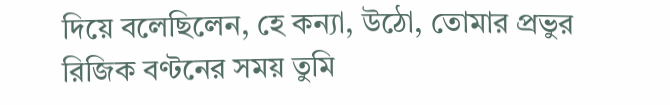দিয়ে বলেছিলেন, হে কন্যা, উঠো, তোমার প্রভুর রিজিক বণ্টনের সময় তুমি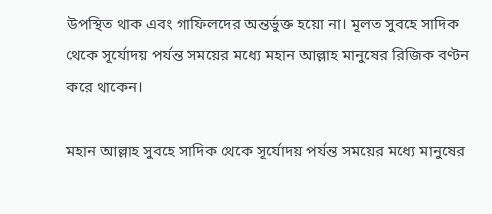উপস্থিত থাক এবং গাফিলদের অন্তর্ভুক্ত হয়ো না। মূলত সুবহে সাদিক থেকে সূর্যোদয় পর্যন্ত সময়ের মধ্যে মহান আল্লাহ মানুষের রিজিক বণ্টন করে থাকেন।

মহান আল্লাহ সুবহে সাদিক থেকে সূর্যোদয় পর্যন্ত সময়ের মধ্যে মানুষের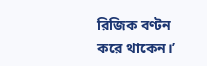রিজিক বণ্টন করে থাকেন।’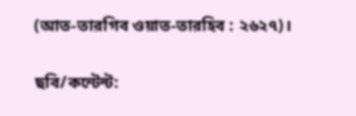(আত-তারগিব ওয়াত-তারহিব : ২৬২৭)।

ছবি/কন্টেন্ট: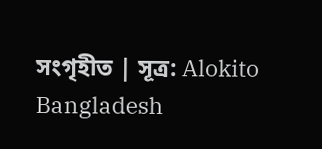সংগৃহীত | সূত্র: Alokito Bangladesh